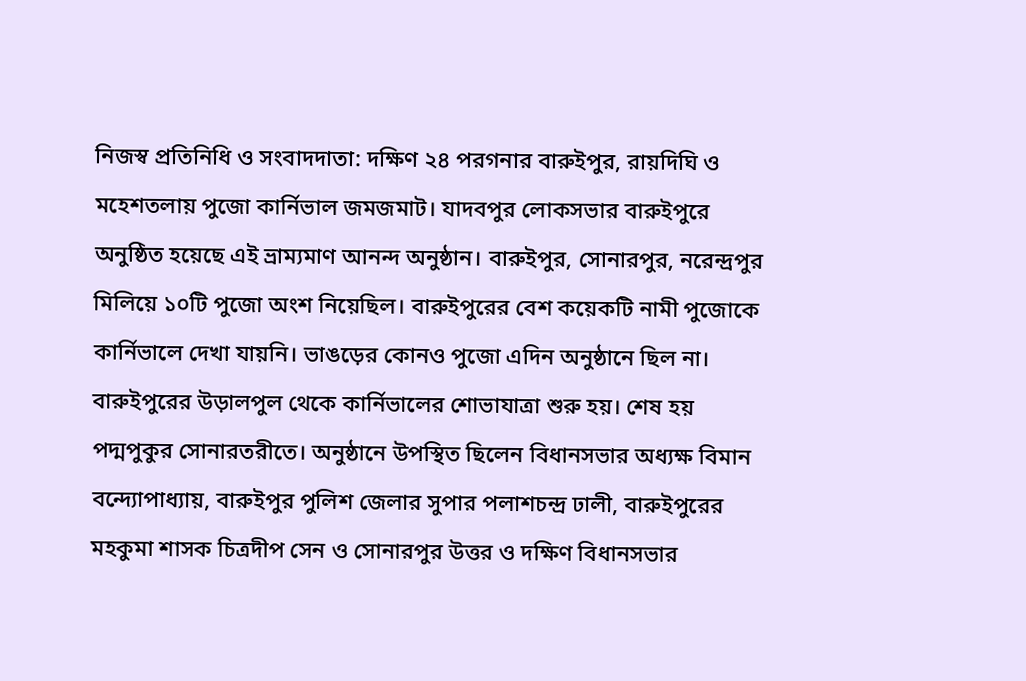নিজস্ব প্রতিনিধি ও সংবাদদাতা: দক্ষিণ ২৪ পরগনার বারুইপুর, রায়দিঘি ও মহেশতলায় পুজো কার্নিভাল জমজমাট। যাদবপুর লোকসভার বারুইপুরে অনুষ্ঠিত হয়েছে এই ভ্রাম্যমাণ আনন্দ অনুষ্ঠান। বারুইপুর, সোনারপুর, নরেন্দ্রপুর মিলিয়ে ১০টি পুজো অংশ নিয়েছিল। বারুইপুরের বেশ কয়েকটি নামী পুজোকে কার্নিভালে দেখা যায়নি। ভাঙড়ের কোনও পুজো এদিন অনুষ্ঠানে ছিল না। বারুইপুরের উড়ালপুল থেকে কার্নিভালের শোভাযাত্রা শুরু হয়। শেষ হয় পদ্মপুকুর সোনারতরীতে। অনুষ্ঠানে উপস্থিত ছিলেন বিধানসভার অধ্যক্ষ বিমান বন্দ্যোপাধ্যায়, বারুইপুর পুলিশ জেলার সুপার পলাশচন্দ্র ঢালী, বারুইপুরের মহকুমা শাসক চিত্রদীপ সেন ও সোনারপুর উত্তর ও দক্ষিণ বিধানসভার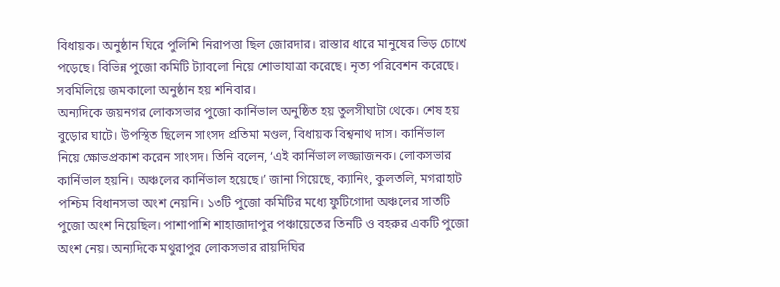বিধায়ক। অনুষ্ঠান ঘিরে পুলিশি নিরাপত্তা ছিল জোরদার। রাস্তার ধারে মানুষের ভিড় চোখে পড়েছে। বিভিন্ন পুজো কমিটি ট্যাবলো নিয়ে শোভাযাত্রা করেছে। নৃত্য পরিবেশন করেছে। সবমিলিয়ে জমকালো অনুষ্ঠান হয় শনিবার।
অন্যদিকে জয়নগর লোকসভার পুজো কার্নিভাল অনুষ্ঠিত হয় তুলসীঘাটা থেকে। শেষ হয় বুড়োর ঘাটে। উপস্থিত ছিলেন সাংসদ প্রতিমা মণ্ডল, বিধায়ক বিশ্বনাথ দাস। কার্নিভাল নিয়ে ক্ষোভপ্রকাশ করেন সাংসদ। তিনি বলেন, ‘এই কার্নিভাল লজ্জাজনক। লোকসভার কার্নিভাল হয়নি। অঞ্চলের কার্নিভাল হয়েছে।’ জানা গিয়েছে, ক্যানিং, কুলতলি, মগরাহাট পশ্চিম বিধানসভা অংশ নেয়নি। ১৩টি পুজো কমিটির মধ্যে ফুটিগোদা অঞ্চলের সাতটি পুজো অংশ নিয়েছিল। পাশাপাশি শাহাজাদাপুর পঞ্চায়েতের তিনটি ও বহরুর একটি পুজো অংশ নেয়। অন্যদিকে মথুরাপুর লোকসভার রায়দিঘির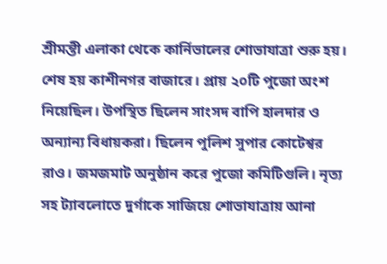শ্রীমন্তী এলাকা থেকে কার্নিভালের শোভাযাত্রা শুরু হয়। শেষ হয় কাশীনগর বাজারে। প্রায় ২০টি পুজো অংশ নিয়েছিল। উপস্থিত ছিলেন সাংসদ বাপি হালদার ও অন্যান্য বিধায়করা। ছিলেন পুলিশ সুপার কোটেশ্বর রাও। জমজমাট অনুষ্ঠান করে পুজো কমিটিগুলি। নৃত্য সহ ট্যাবলোতে দুর্গাকে সাজিয়ে শোভাযাত্রায় আনা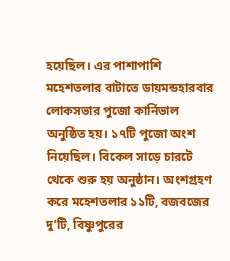হয়েছিল। এর পাশাপাশি মহেশতলার বাটাতে ডায়মন্ডহারবার লোকসভার পুজো কার্নিভাল অনুষ্ঠিত হয়। ১৭টি পুজো অংশ নিয়েছিল। বিকেল সাড়ে চারটে থেকে শুরু হয় অনুষ্ঠান। অংশগ্রহণ করে মহেশতলার ১১টি, বজবজের দু’টি, বিষ্ণুপুরের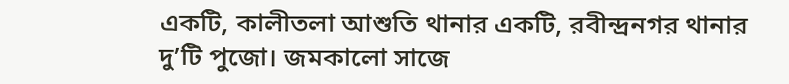একটি, কালীতলা আশুতি থানার একটি, রবীন্দ্রনগর থানার দু’টি পুজো। জমকালো সাজে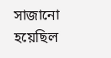সাজানো হয়েছিল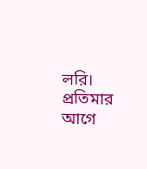লরি। প্রতিমার আগে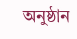অনুষ্ঠান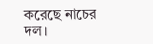করেছে নাচের দল।